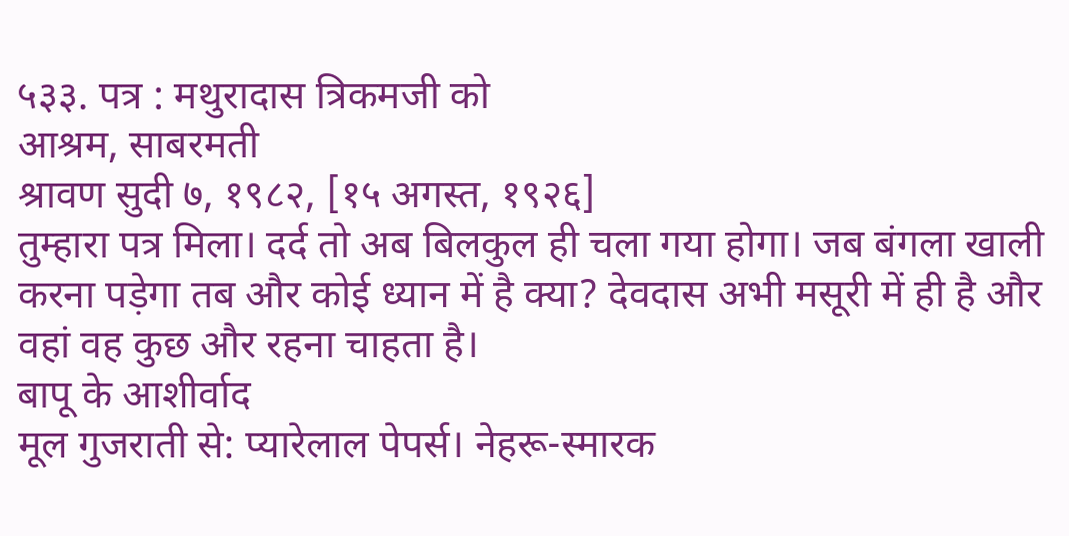५३३. पत्र : मथुरादास त्रिकमजी को
आश्रम, साबरमती
श्रावण सुदी ७, १९८२, [१५ अगस्त, १९२६]
तुम्हारा पत्र मिला। दर्द तो अब बिलकुल ही चला गया होगा। जब बंगला खाली करना पड़ेगा तब और कोई ध्यान में है क्या? देवदास अभी मसूरी में ही है और वहां वह कुछ और रहना चाहता है।
बापू के आशीर्वाद
मूल गुजराती से: प्यारेलाल पेपर्स। नेहरू-स्मारक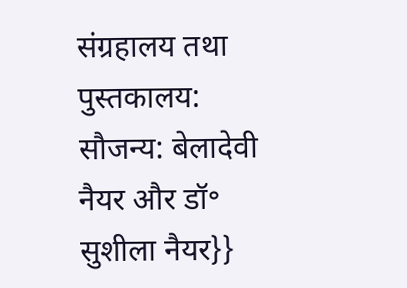संग्रहालय तथा पुस्तकालय: सौजन्य: बेलादेवी नैयर और डॉ॰ सुशीला नैयर}}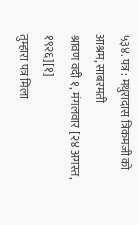५३४. पत्र : मथुरादास त्रिकमजी को
आश्रम, साबरमती
श्रावण वदी १, मंगलवार [२४ अगस्त, १९२६][१]
तुम्हारा पत्र मिला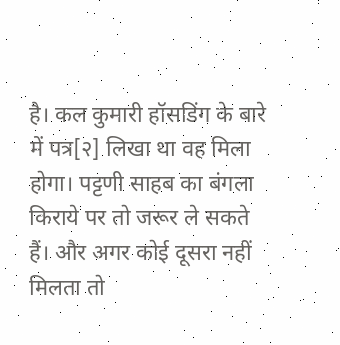है। कल कुमारी हॉसडिंग के बारे में पत्र[२] लिखा था वह मिला होगा। पट्टणी साहब का बंगला किराये पर तो जरूर ले सकते हैं। और अगर कोई दूसरा नहीं मिलता तो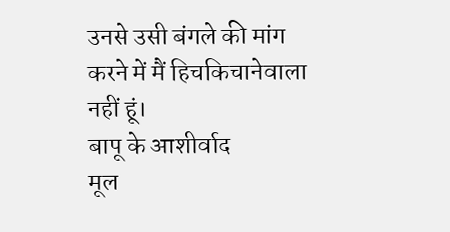उनसे उसी बंगले की मांग करने में मैं हिचकिचानेवाला नहीं हूं।
बापू के आशीर्वाद
मूल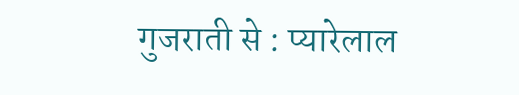गुजराती से : प्यारेलाल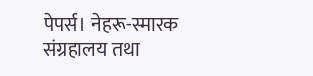पेपर्स। नेहरू-स्मारक संग्रहालय तथा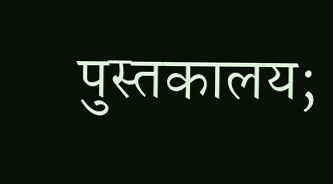पुस्तकालय;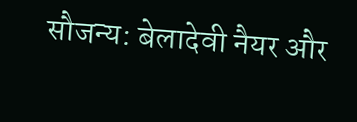सौजन्य: बेलादेवी नैयर और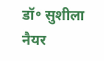डॉ॰ सुशीला नैयर